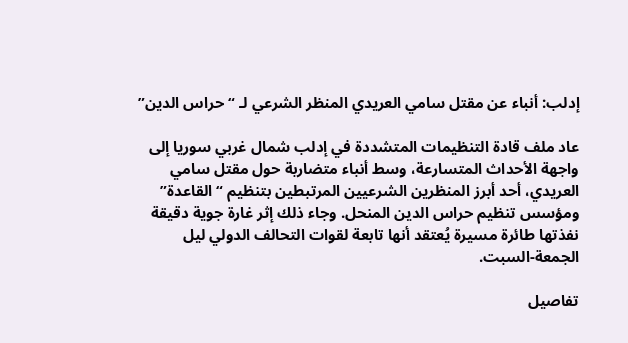إدلب: أنباء عن مقتل سامي العريدي المنظر الشرعي لـ “حراس الدين”

عاد ملف قادة التنظيمات المتشددة في إدلب شمال غربي سوريا إلى واجهة الأحداث المتسارعة، وسط أنباء متضاربة حول مقتل سامي العريدي، أحد أبرز المنظرين الشرعيين المرتبطين بتنظيم “القاعدة” ومؤسس تنظيم حراس الدين المنحل. وجاء ذلك إثر غارة جوية دقيقة نفذتها طائرة مسيرة يُعتقد أنها تابعة لقوات التحالف الدولي ليل الجمعة-السبت.

تفاصيل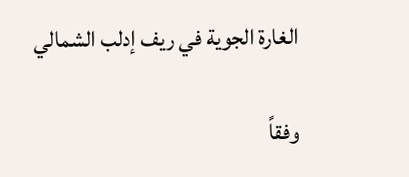الغارة الجوية في ريف إدلب الشمالي

وفقاً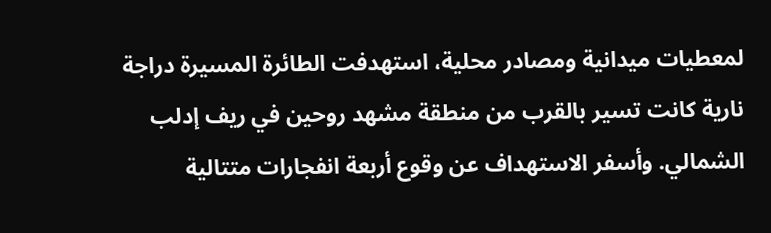لمعطيات ميدانية ومصادر محلية، استهدفت الطائرة المسيرة دراجة نارية كانت تسير بالقرب من منطقة مشهد روحين في ريف إدلب الشمالي. وأسفر الاستهداف عن وقوع أربعة انفجارات متتالية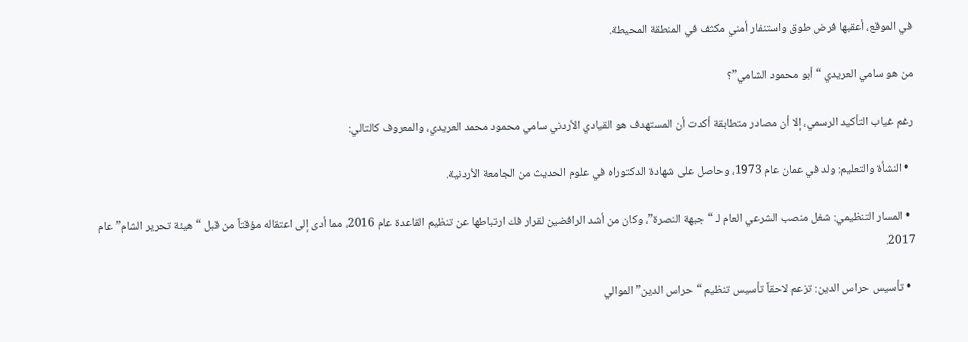في الموقع، أعقبها فرض طوق واستنفار أمني مكثف في المنطقة المحيطة.

من هو سامي العريدي “أبو محمود الشامي”؟

رغم غياب التأكيد الرسمي، إلا أن مصادر متطابقة أكدت أن المستهدف هو القيادي الأردني سامي محمود محمد العريدي، والمعروف كالتالي:

  • النشأة والتعليم: ولد في عمان عام 1973، وحاصل على شهادة الدكتوراه في علوم الحديث من الجامعة الأردنية.

  • المسار التنظيمي: شغل منصب الشرعي العام لـ “جبهة النصرة”، وكان من أشد الرافضين لقرار فك ارتباطها عن تنظيم القاعدة عام 2016، مما أدى إلى اعتقاله مؤقتاً من قبل “هيئة تحرير الشام” عام 2017.

  • تأسيس حراس الدين: تزعم لاحقاً تأسيس تنظيم “حراس الدين” الموالي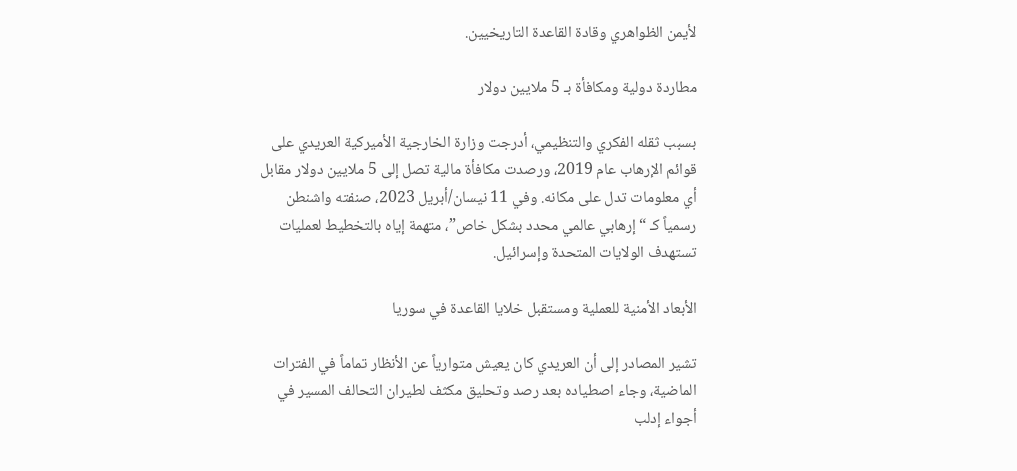لأيمن الظواهري وقادة القاعدة التاريخيين.

مطاردة دولية ومكافأة بـ 5 ملايين دولار

بسبب ثقله الفكري والتنظيمي، أدرجت وزارة الخارجية الأميركية العريدي على قوائم الإرهاب عام 2019، ورصدت مكافأة مالية تصل إلى 5 ملايين دولار مقابل أي معلومات تدل على مكانه. وفي 11 نيسان/أبريل 2023، صنفته واشنطن رسمياً كـ “إرهابي عالمي محدد بشكل خاص”، متهمة إياه بالتخطيط لعمليات تستهدف الولايات المتحدة وإسرائيل.

الأبعاد الأمنية للعملية ومستقبل خلايا القاعدة في سوريا

تشير المصادر إلى أن العريدي كان يعيش متوارياً عن الأنظار تماماً في الفترات الماضية، وجاء اصطياده بعد رصد وتحليق مكثف لطيران التحالف المسير في أجواء إدلب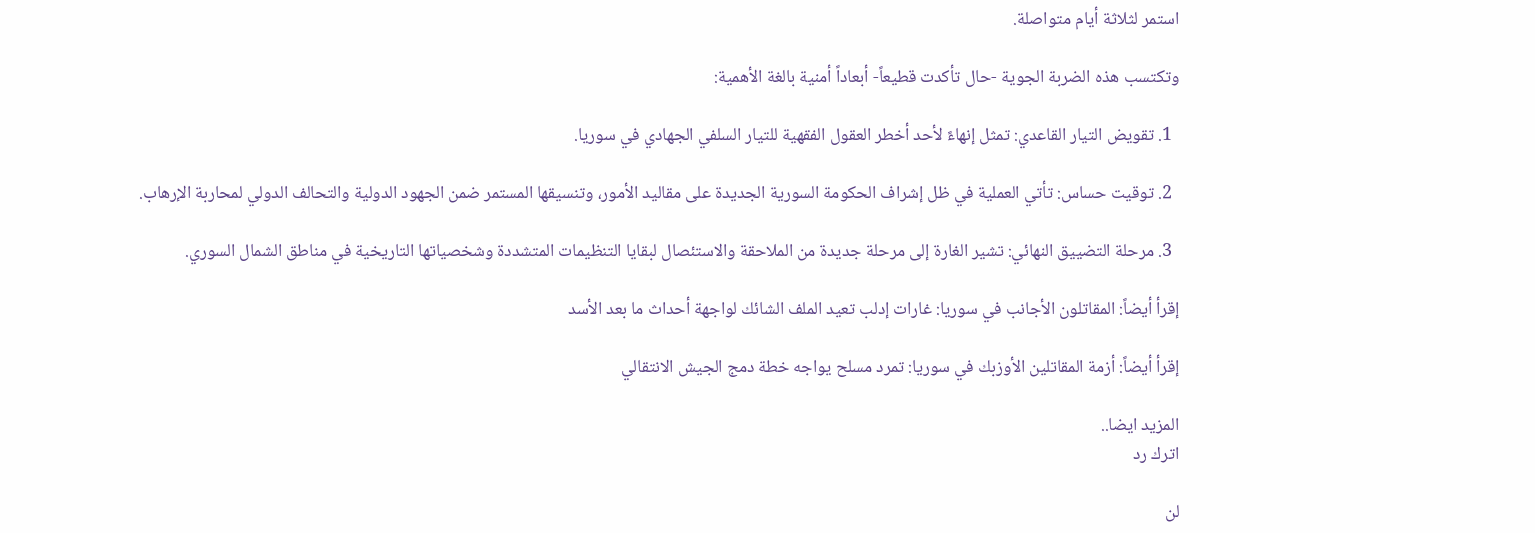استمر لثلاثة أيام متواصلة.

وتكتسب هذه الضربة الجوية -حال تأكدت قطيعاً- أبعاداً أمنية بالغة الأهمية:

  1. تقويض التيار القاعدي: تمثل إنهاءً لأحد أخطر العقول الفقهية للتيار السلفي الجهادي في سوريا.

  2. توقيت حساس: تأتي العملية في ظل إشراف الحكومة السورية الجديدة على مقاليد الأمور، وتنسيقها المستمر ضمن الجهود الدولية والتحالف الدولي لمحاربة الإرهاب.

  3. مرحلة التضييق النهائي: تشير الغارة إلى مرحلة جديدة من الملاحقة والاستئصال لبقايا التنظيمات المتشددة وشخصياتها التاريخية في مناطق الشمال السوري.

إقرأ أيضاً: المقاتلون الأجانب في سوريا: غارات إدلب تعيد الملف الشائك لواجهة أحداث ما بعد الأسد

إقرأ أيضاً: أزمة المقاتلين الأوزبك في سوريا: تمرد مسلح يواجه خطة دمج الجيش الانتقالي

المزيد ايضا..
اترك رد

لن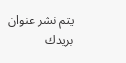يتم نشر عنوان بريدك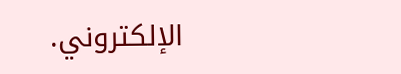الإلكتروني.